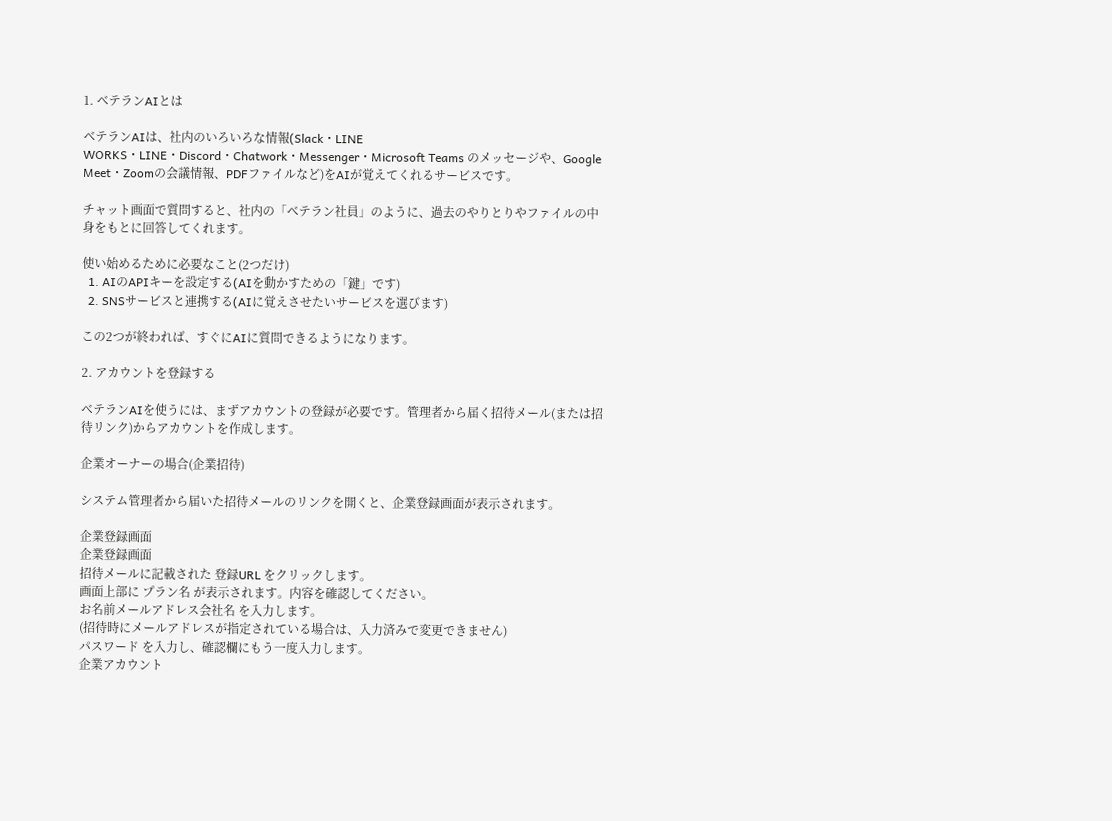1. ベテランAIとは

ベテランAIは、社内のいろいろな情報(Slack・LINE WORKS・LINE・Discord・Chatwork・Messenger・Microsoft Teams のメッセージや、Google Meet・Zoomの会議情報、PDFファイルなど)をAIが覚えてくれるサービスです。

チャット画面で質問すると、社内の「ベテラン社員」のように、過去のやりとりやファイルの中身をもとに回答してくれます。

使い始めるために必要なこと(2つだけ)
  1. AIのAPIキーを設定する(AIを動かすための「鍵」です)
  2. SNSサービスと連携する(AIに覚えさせたいサービスを選びます)

この2つが終われば、すぐにAIに質問できるようになります。

2. アカウントを登録する

ベテランAIを使うには、まずアカウントの登録が必要です。管理者から届く招待メール(または招待リンク)からアカウントを作成します。

企業オーナーの場合(企業招待)

システム管理者から届いた招待メールのリンクを開くと、企業登録画面が表示されます。

企業登録画面
企業登録画面
招待メールに記載された 登録URL をクリックします。
画面上部に プラン名 が表示されます。内容を確認してください。
お名前メールアドレス会社名 を入力します。
(招待時にメールアドレスが指定されている場合は、入力済みで変更できません)
パスワード を入力し、確認欄にもう一度入力します。
企業アカウント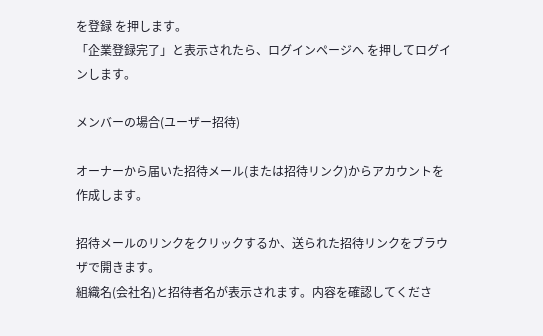を登録 を押します。
「企業登録完了」と表示されたら、ログインページへ を押してログインします。

メンバーの場合(ユーザー招待)

オーナーから届いた招待メール(または招待リンク)からアカウントを作成します。

招待メールのリンクをクリックするか、送られた招待リンクをブラウザで開きます。
組織名(会社名)と招待者名が表示されます。内容を確認してくださ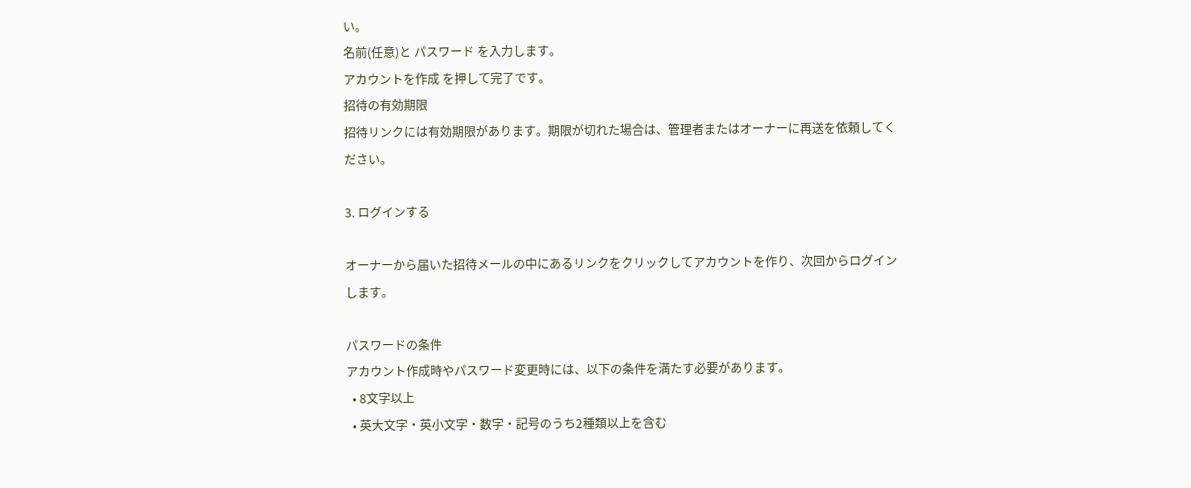い。
名前(任意)と パスワード を入力します。
アカウントを作成 を押して完了です。
招待の有効期限
招待リンクには有効期限があります。期限が切れた場合は、管理者またはオーナーに再送を依頼してください。

3. ログインする

オーナーから届いた招待メールの中にあるリンクをクリックしてアカウントを作り、次回からログインします。

パスワードの条件
アカウント作成時やパスワード変更時には、以下の条件を満たす必要があります。
  • 8文字以上
  • 英大文字・英小文字・数字・記号のうち2種類以上を含む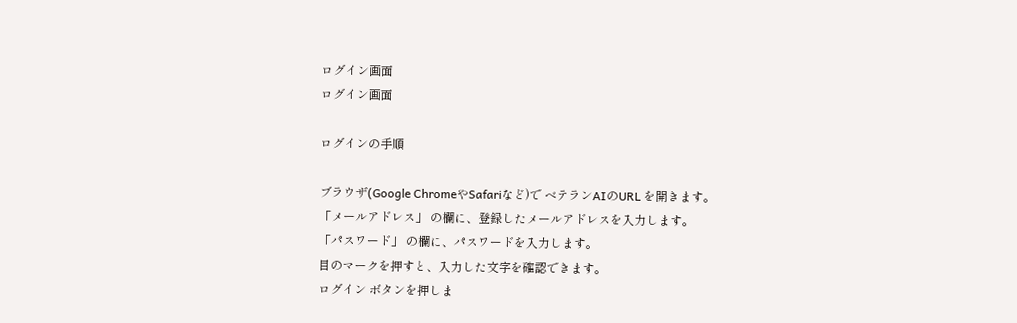ログイン画面
ログイン画面

ログインの手順

ブラウザ(Google ChromeやSafariなど)で ベテランAIのURL を開きます。
「メールアドレス」 の欄に、登録したメールアドレスを入力します。
「パスワード」 の欄に、パスワードを入力します。
目のマークを押すと、入力した文字を確認できます。
ログイン ボタンを押しま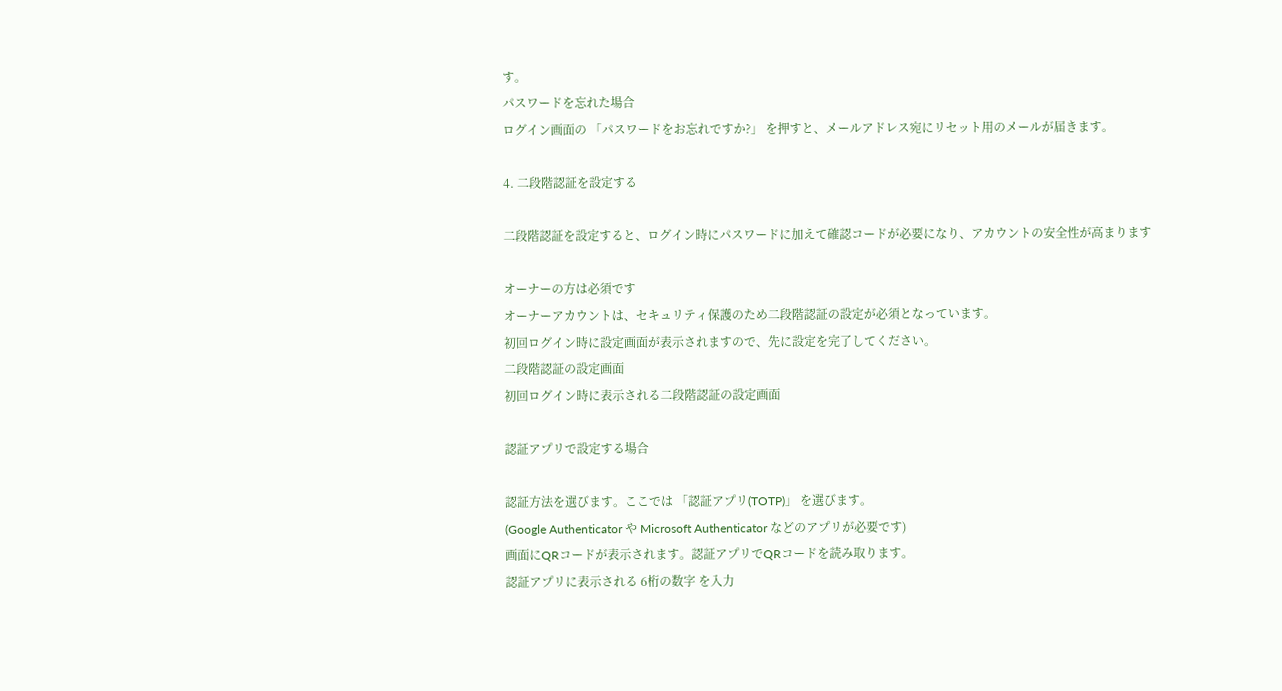す。
パスワードを忘れた場合
ログイン画面の 「パスワードをお忘れですか?」 を押すと、メールアドレス宛にリセット用のメールが届きます。

4. 二段階認証を設定する

二段階認証を設定すると、ログイン時にパスワードに加えて確認コードが必要になり、アカウントの安全性が高まります

オーナーの方は必須です
オーナーアカウントは、セキュリティ保護のため二段階認証の設定が必須となっています。
初回ログイン時に設定画面が表示されますので、先に設定を完了してください。
二段階認証の設定画面
初回ログイン時に表示される二段階認証の設定画面

認証アプリで設定する場合

認証方法を選びます。ここでは 「認証アプリ(TOTP)」 を選びます。
(Google Authenticator や Microsoft Authenticator などのアプリが必要です)
画面にQRコードが表示されます。認証アプリでQRコードを読み取ります。
認証アプリに表示される 6桁の数字 を入力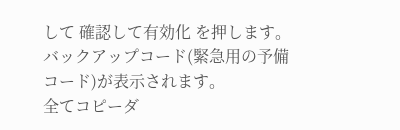して 確認して有効化 を押します。
バックアップコード(緊急用の予備コード)が表示されます。
全てコピーダ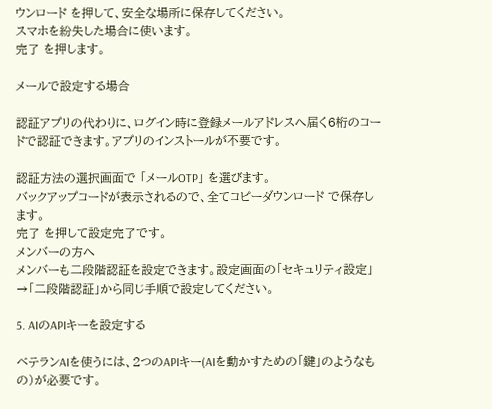ウンロード を押して、安全な場所に保存してください。
スマホを紛失した場合に使います。
完了 を押します。

メールで設定する場合

認証アプリの代わりに、ログイン時に登録メールアドレスへ届く6桁のコードで認証できます。アプリのインストールが不要です。

認証方法の選択画面で 「メールOTP」 を選びます。
バックアップコードが表示されるので、全てコピーダウンロード で保存します。
完了 を押して設定完了です。
メンバーの方へ
メンバーも二段階認証を設定できます。設定画面の「セキュリティ設定」→「二段階認証」から同じ手順で設定してください。

5. AIのAPIキーを設定する

ベテランAIを使うには、2つのAPIキー(AIを動かすための「鍵」のようなもの)が必要です。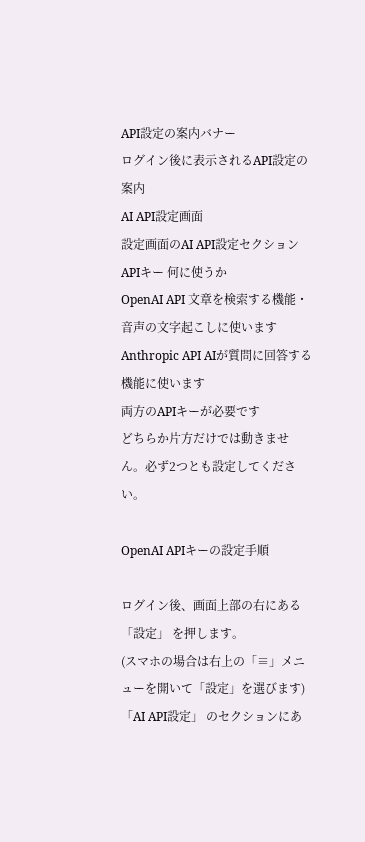API設定の案内バナー
ログイン後に表示されるAPI設定の案内
AI API設定画面
設定画面のAI API設定セクション
APIキー 何に使うか
OpenAI API 文章を検索する機能・音声の文字起こしに使います
Anthropic API AIが質問に回答する機能に使います
両方のAPIキーが必要です
どちらか片方だけでは動きません。必ず2つとも設定してください。

OpenAI APIキーの設定手順

ログイン後、画面上部の右にある 「設定」 を押します。
(スマホの場合は右上の「≡」メニューを開いて「設定」を選びます)
「AI API設定」 のセクションにあ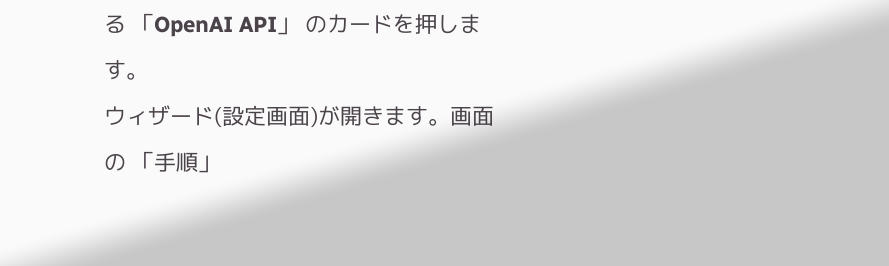る 「OpenAI API」 のカードを押します。
ウィザード(設定画面)が開きます。画面の 「手順」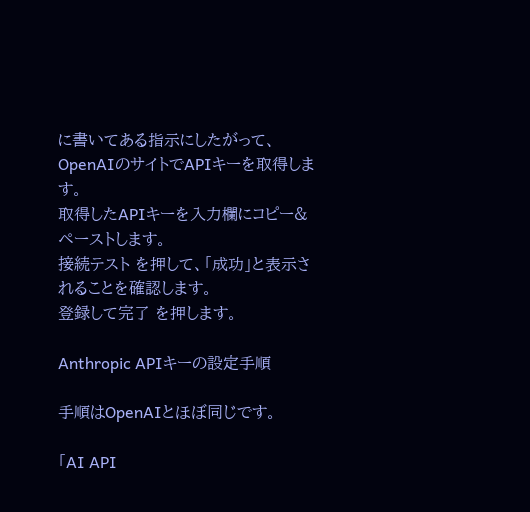に書いてある指示にしたがって、OpenAIのサイトでAPIキーを取得します。
取得したAPIキーを入力欄にコピー&ペーストします。
接続テスト を押して、「成功」と表示されることを確認します。
登録して完了 を押します。

Anthropic APIキーの設定手順

手順はOpenAIとほぼ同じです。

「AI API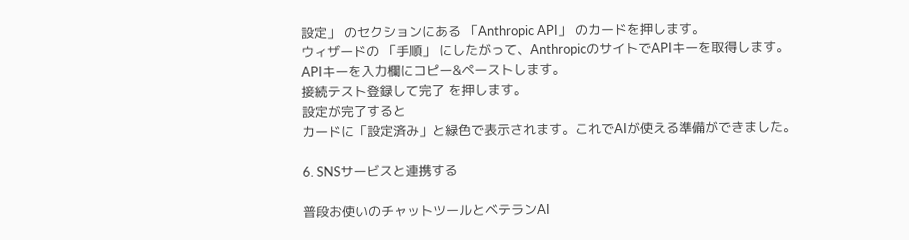設定」 のセクションにある 「Anthropic API」 のカードを押します。
ウィザードの 「手順」 にしたがって、AnthropicのサイトでAPIキーを取得します。
APIキーを入力欄にコピー&ペーストします。
接続テスト登録して完了 を押します。
設定が完了すると
カードに「設定済み」と緑色で表示されます。これでAIが使える準備ができました。

6. SNSサービスと連携する

普段お使いのチャットツールとベテランAI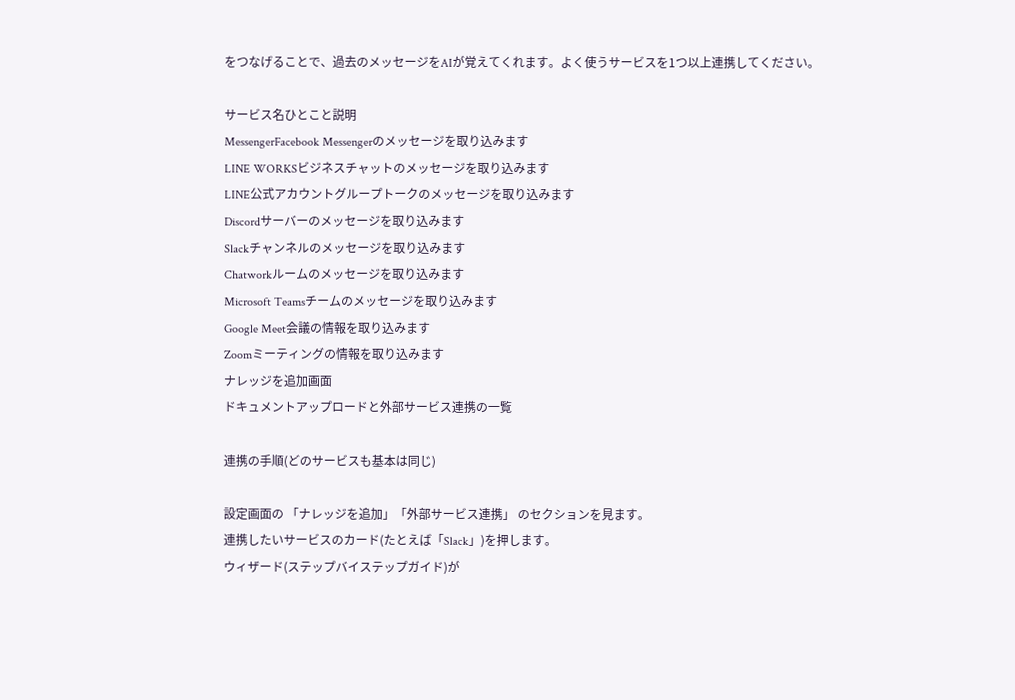をつなげることで、過去のメッセージをAIが覚えてくれます。よく使うサービスを1つ以上連携してください。

サービス名ひとこと説明
MessengerFacebook Messengerのメッセージを取り込みます
LINE WORKSビジネスチャットのメッセージを取り込みます
LINE公式アカウントグループトークのメッセージを取り込みます
Discordサーバーのメッセージを取り込みます
Slackチャンネルのメッセージを取り込みます
Chatworkルームのメッセージを取り込みます
Microsoft Teamsチームのメッセージを取り込みます
Google Meet会議の情報を取り込みます
Zoomミーティングの情報を取り込みます
ナレッジを追加画面
ドキュメントアップロードと外部サービス連携の一覧

連携の手順(どのサービスも基本は同じ)

設定画面の 「ナレッジを追加」「外部サービス連携」 のセクションを見ます。
連携したいサービスのカード(たとえば「Slack」)を押します。
ウィザード(ステップバイステップガイド)が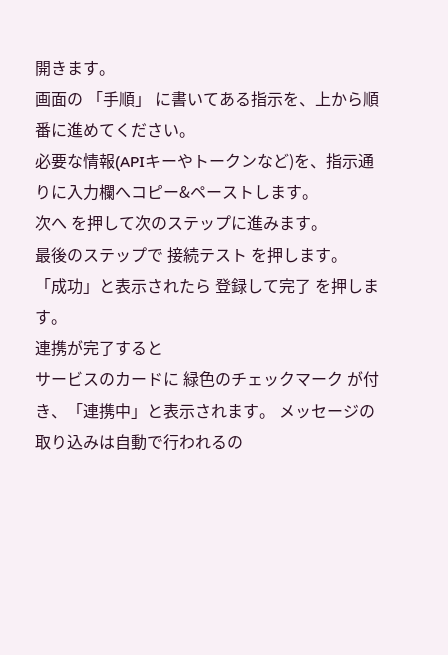開きます。
画面の 「手順」 に書いてある指示を、上から順番に進めてください。
必要な情報(APIキーやトークンなど)を、指示通りに入力欄へコピー&ペーストします。
次へ を押して次のステップに進みます。
最後のステップで 接続テスト を押します。
「成功」と表示されたら 登録して完了 を押します。
連携が完了すると
サービスのカードに 緑色のチェックマーク が付き、「連携中」と表示されます。 メッセージの取り込みは自動で行われるの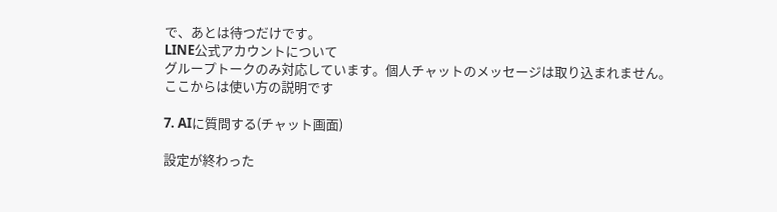で、あとは待つだけです。
LINE公式アカウントについて
グループトークのみ対応しています。個人チャットのメッセージは取り込まれません。
ここからは使い方の説明です

7. AIに質問する(チャット画面)

設定が終わった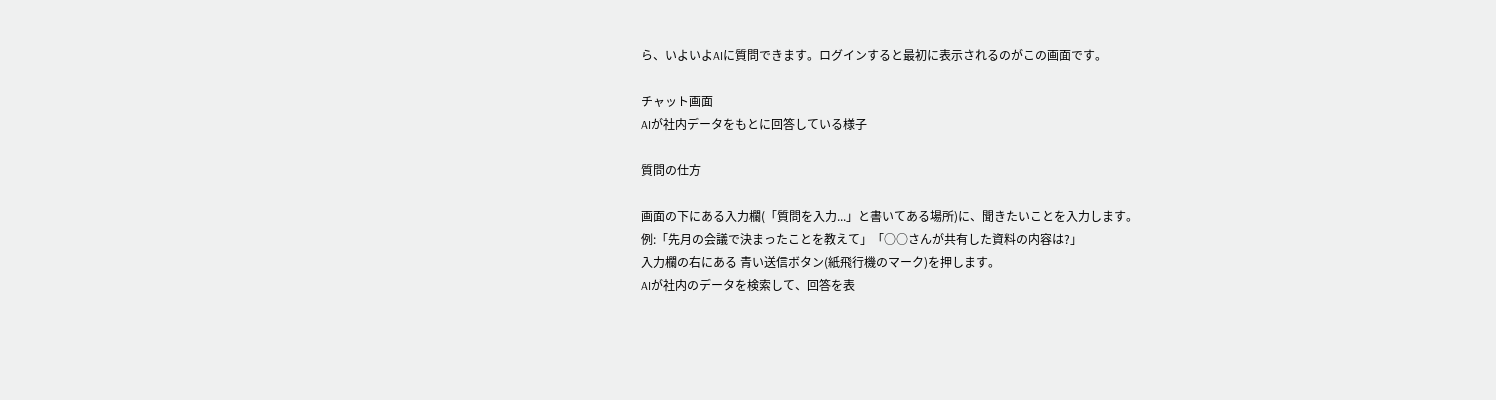ら、いよいよAIに質問できます。ログインすると最初に表示されるのがこの画面です。

チャット画面
AIが社内データをもとに回答している様子

質問の仕方

画面の下にある入力欄(「質問を入力...」と書いてある場所)に、聞きたいことを入力します。
例:「先月の会議で決まったことを教えて」「○○さんが共有した資料の内容は?」
入力欄の右にある 青い送信ボタン(紙飛行機のマーク)を押します。
AIが社内のデータを検索して、回答を表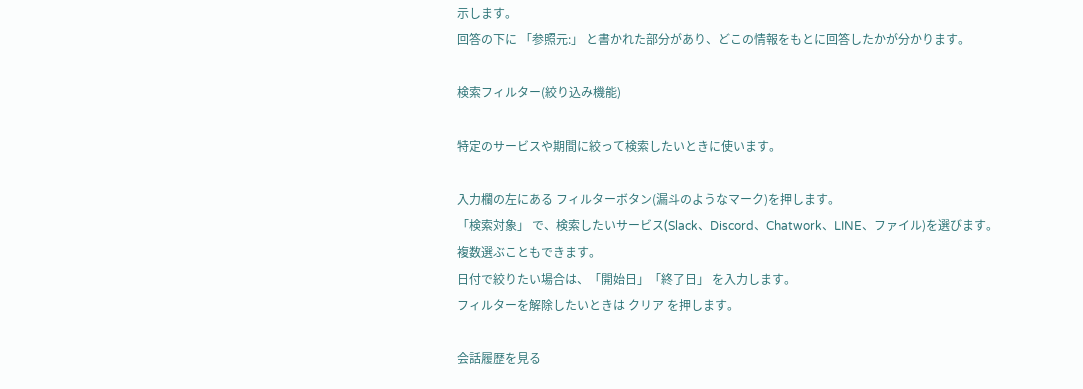示します。
回答の下に 「参照元:」 と書かれた部分があり、どこの情報をもとに回答したかが分かります。

検索フィルター(絞り込み機能)

特定のサービスや期間に絞って検索したいときに使います。

入力欄の左にある フィルターボタン(漏斗のようなマーク)を押します。
「検索対象」 で、検索したいサービス(Slack、Discord、Chatwork、LINE、ファイル)を選びます。
複数選ぶこともできます。
日付で絞りたい場合は、「開始日」「終了日」 を入力します。
フィルターを解除したいときは クリア を押します。

会話履歴を見る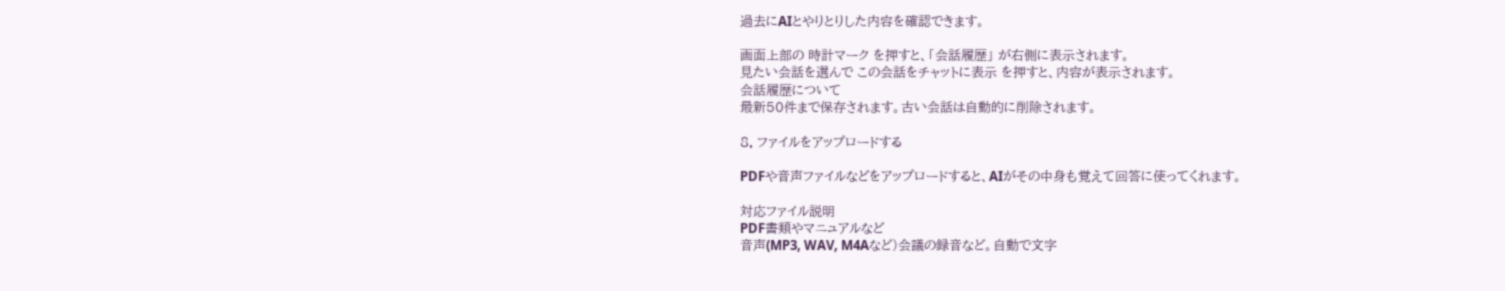過去にAIとやりとりした内容を確認できます。

画面上部の 時計マーク を押すと、「会話履歴」 が右側に表示されます。
見たい会話を選んで この会話をチャットに表示 を押すと、内容が表示されます。
会話履歴について
最新50件まで保存されます。古い会話は自動的に削除されます。

8. ファイルをアップロードする

PDFや音声ファイルなどをアップロードすると、AIがその中身も覚えて回答に使ってくれます。

対応ファイル説明
PDF書類やマニュアルなど
音声(MP3, WAV, M4Aなど)会議の録音など。自動で文字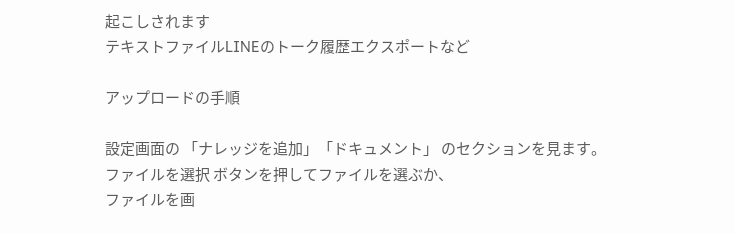起こしされます
テキストファイルLINEのトーク履歴エクスポートなど

アップロードの手順

設定画面の 「ナレッジを追加」「ドキュメント」 のセクションを見ます。
ファイルを選択 ボタンを押してファイルを選ぶか、
ファイルを画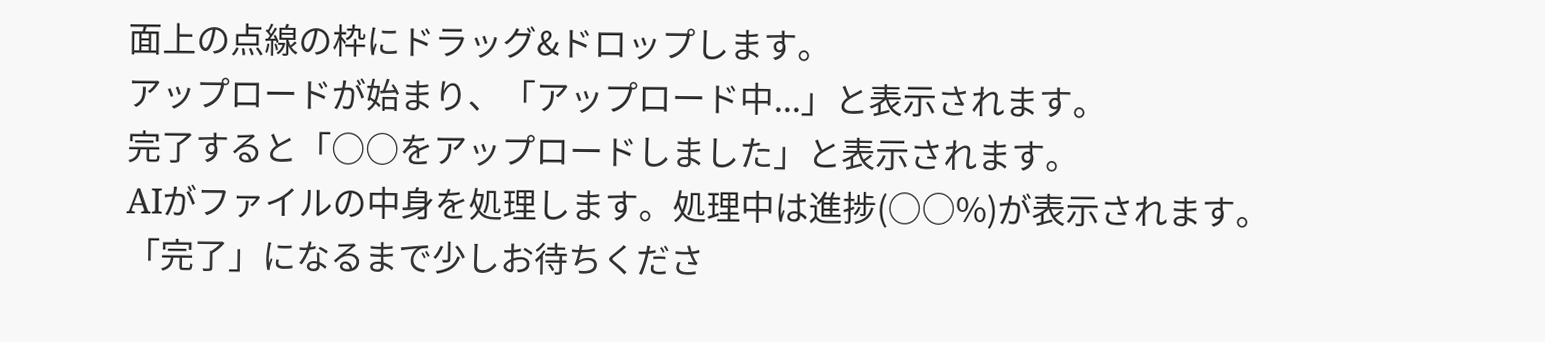面上の点線の枠にドラッグ&ドロップします。
アップロードが始まり、「アップロード中...」と表示されます。
完了すると「○○をアップロードしました」と表示されます。
AIがファイルの中身を処理します。処理中は進捗(○○%)が表示されます。
「完了」になるまで少しお待ちくださ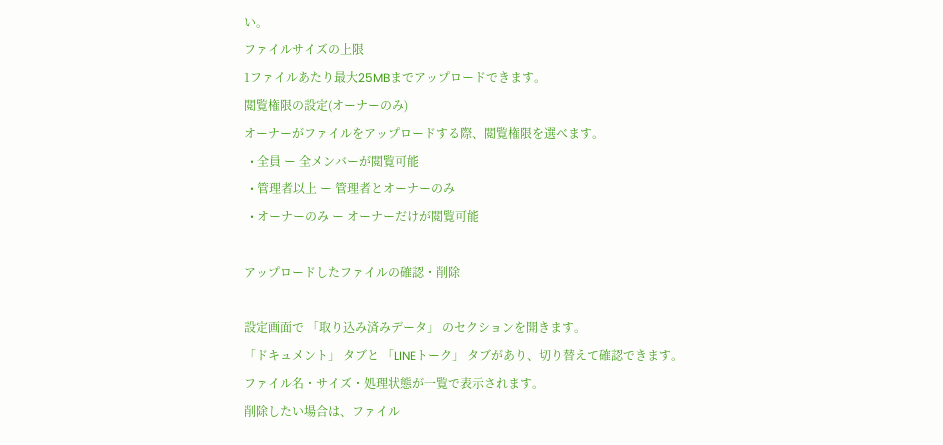い。
ファイルサイズの上限
1ファイルあたり最大25MBまでアップロードできます。
閲覧権限の設定(オーナーのみ)
オーナーがファイルをアップロードする際、閲覧権限を選べます。
  • 全員 ー 全メンバーが閲覧可能
  • 管理者以上 ー 管理者とオーナーのみ
  • オーナーのみ ー オーナーだけが閲覧可能

アップロードしたファイルの確認・削除

設定画面で 「取り込み済みデータ」 のセクションを開きます。
「ドキュメント」 タブと 「LINEトーク」 タブがあり、切り替えて確認できます。
ファイル名・サイズ・処理状態が一覧で表示されます。
削除したい場合は、ファイル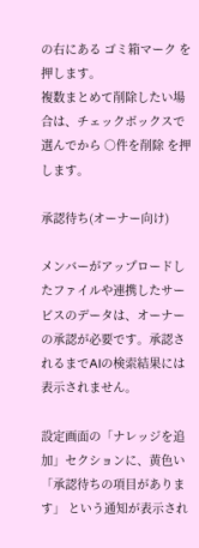の右にある ゴミ箱マーク を押します。
複数まとめて削除したい場合は、チェックボックスで選んでから ○件を削除 を押します。

承認待ち(オーナー向け)

メンバーがアップロードしたファイルや連携したサービスのデータは、オーナーの承認が必要です。承認されるまでAIの検索結果には表示されません。

設定画面の「ナレッジを追加」セクションに、黄色い 「承認待ちの項目があります」 という通知が表示され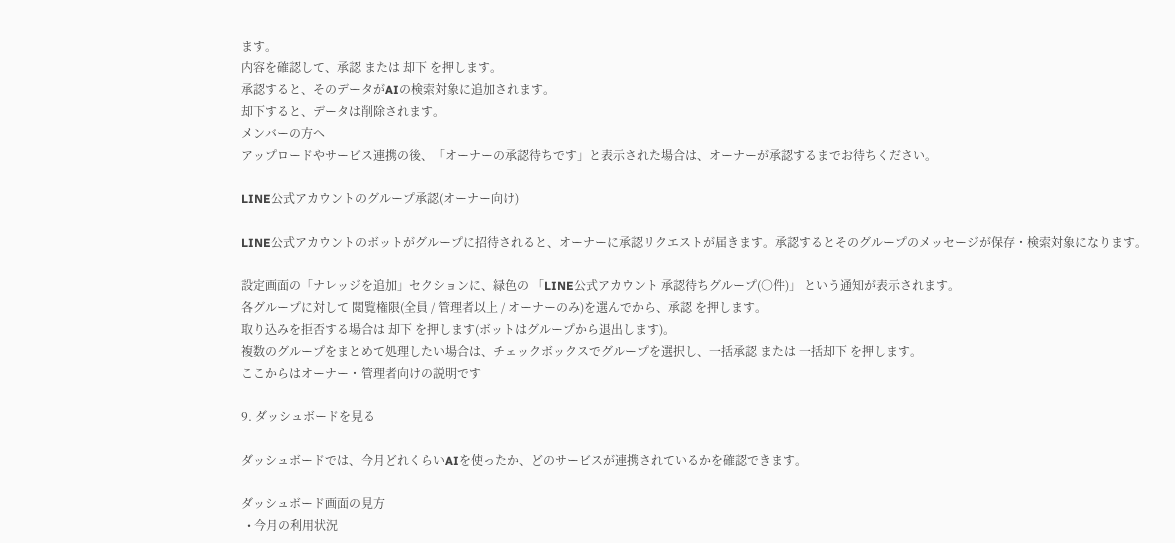ます。
内容を確認して、承認 または 却下 を押します。
承認すると、そのデータがAIの検索対象に追加されます。
却下すると、データは削除されます。
メンバーの方へ
アップロードやサービス連携の後、「オーナーの承認待ちです」と表示された場合は、オーナーが承認するまでお待ちください。

LINE公式アカウントのグループ承認(オーナー向け)

LINE公式アカウントのボットがグループに招待されると、オーナーに承認リクエストが届きます。承認するとそのグループのメッセージが保存・検索対象になります。

設定画面の「ナレッジを追加」セクションに、緑色の 「LINE公式アカウント 承認待ちグループ(○件)」 という通知が表示されます。
各グループに対して 閲覧権限(全員 / 管理者以上 / オーナーのみ)を選んでから、承認 を押します。
取り込みを拒否する場合は 却下 を押します(ボットはグループから退出します)。
複数のグループをまとめて処理したい場合は、チェックボックスでグループを選択し、一括承認 または 一括却下 を押します。
ここからはオーナー・管理者向けの説明です

9. ダッシュボードを見る

ダッシュボードでは、今月どれくらいAIを使ったか、どのサービスが連携されているかを確認できます。

ダッシュボード画面の見方
  • 今月の利用状況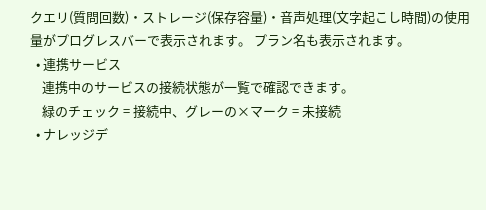クエリ(質問回数)・ストレージ(保存容量)・音声処理(文字起こし時間)の使用量がプログレスバーで表示されます。 プラン名も表示されます。
  • 連携サービス
    連携中のサービスの接続状態が一覧で確認できます。
    緑のチェック = 接続中、グレーの×マーク = 未接続
  • ナレッジデ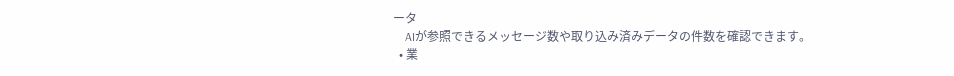ータ
    AIが参照できるメッセージ数や取り込み済みデータの件数を確認できます。
  • 業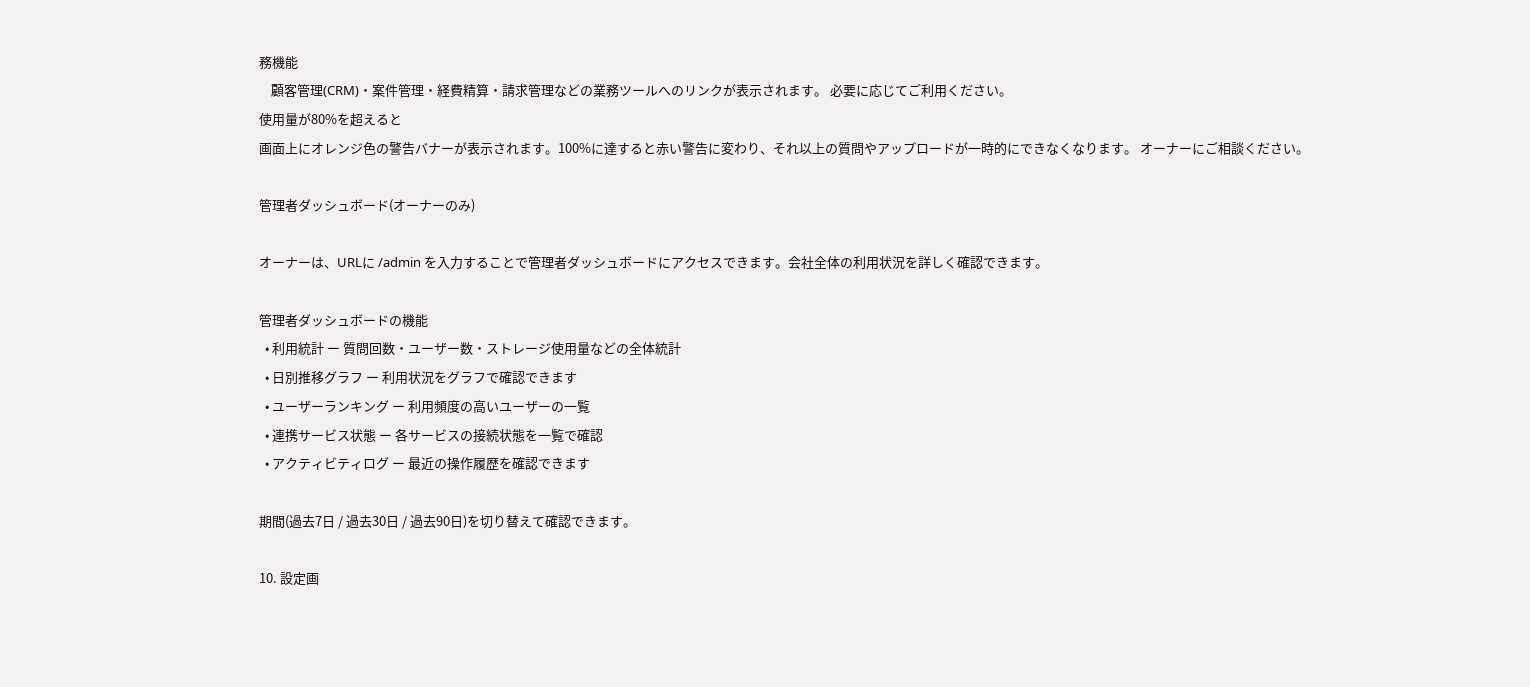務機能
    顧客管理(CRM)・案件管理・経費精算・請求管理などの業務ツールへのリンクが表示されます。 必要に応じてご利用ください。
使用量が80%を超えると
画面上にオレンジ色の警告バナーが表示されます。100%に達すると赤い警告に変わり、それ以上の質問やアップロードが一時的にできなくなります。 オーナーにご相談ください。

管理者ダッシュボード(オーナーのみ)

オーナーは、URLに /admin を入力することで管理者ダッシュボードにアクセスできます。会社全体の利用状況を詳しく確認できます。

管理者ダッシュボードの機能
  • 利用統計 ー 質問回数・ユーザー数・ストレージ使用量などの全体統計
  • 日別推移グラフ ー 利用状況をグラフで確認できます
  • ユーザーランキング ー 利用頻度の高いユーザーの一覧
  • 連携サービス状態 ー 各サービスの接続状態を一覧で確認
  • アクティビティログ ー 最近の操作履歴を確認できます

期間(過去7日 / 過去30日 / 過去90日)を切り替えて確認できます。

10. 設定画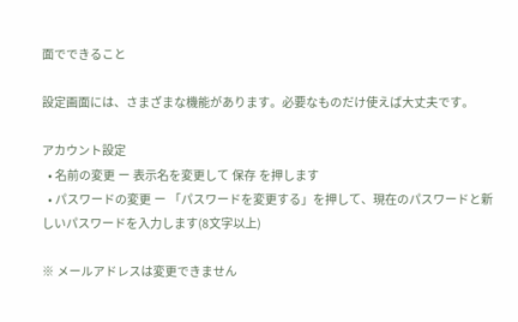面でできること

設定画面には、さまざまな機能があります。必要なものだけ使えば大丈夫です。

アカウント設定
  • 名前の変更 ー 表示名を変更して 保存 を押します
  • パスワードの変更 ー 「パスワードを変更する」を押して、現在のパスワードと新しいパスワードを入力します(8文字以上)

※ メールアドレスは変更できません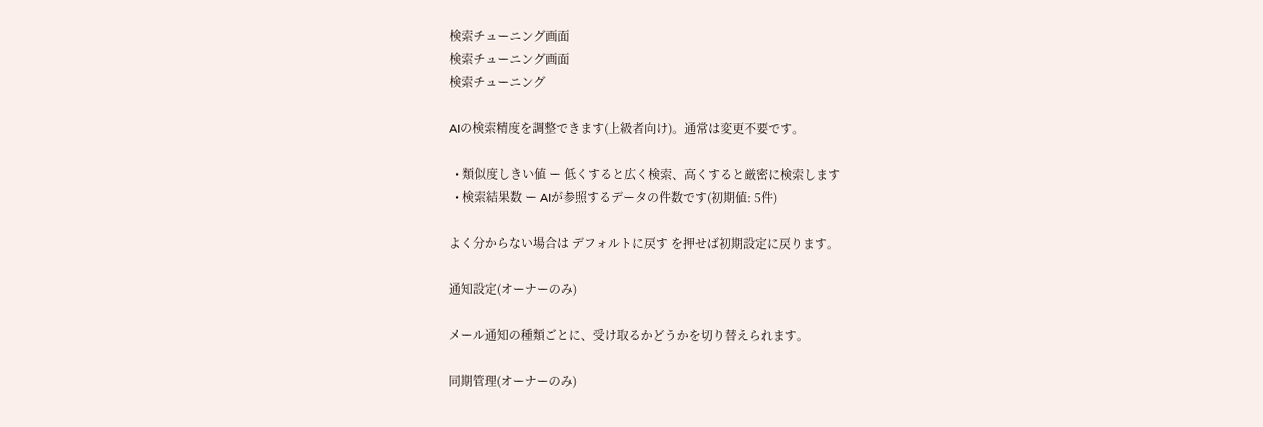検索チューニング画面
検索チューニング画面
検索チューニング

AIの検索精度を調整できます(上級者向け)。通常は変更不要です。

  • 類似度しきい値 ー 低くすると広く検索、高くすると厳密に検索します
  • 検索結果数 ー AIが参照するデータの件数です(初期値: 5件)

よく分からない場合は デフォルトに戻す を押せば初期設定に戻ります。

通知設定(オーナーのみ)

メール通知の種類ごとに、受け取るかどうかを切り替えられます。

同期管理(オーナーのみ)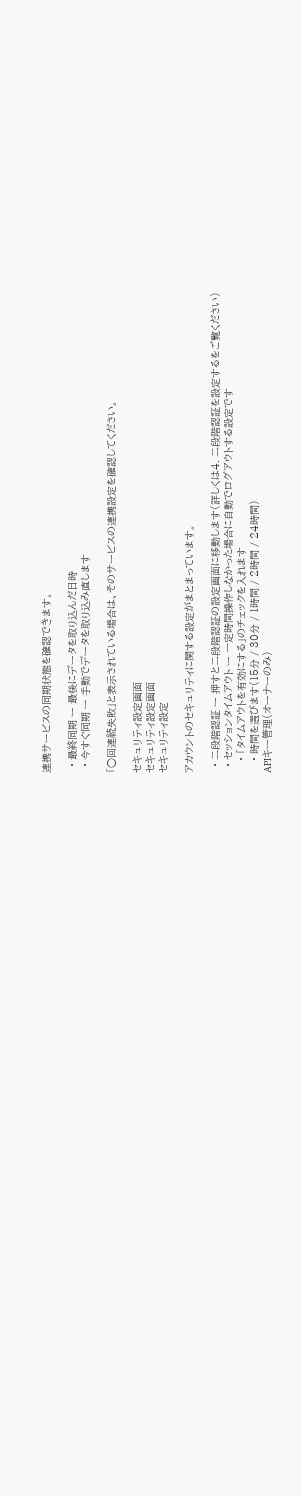連携サービスの同期状態を確認できます。

  • 最終同期 ー 最後にデータを取り込んだ日時
  • 今すぐ同期 ー 手動でデータを取り込み直します

「○回連続失敗」と表示されている場合は、そのサービスの連携設定を確認してください。

セキュリティ設定画面
セキュリティ設定画面
セキュリティ設定

アカウントのセキュリティに関する設定がまとまっています。

  • 二段階認証 ー 押すと二段階認証の設定画面に移動します(詳しくは4. 二段階認証を設定するをご覧ください)
  • セッションタイムアウト ー 一定時間操作しなかった場合に自動でログアウトする設定です
    • 「タイムアウトを有効にする」のチェックを入れます
    • 時間を選びます(15分 / 30分 / 1時間 / 2時間 / 24時間)
APIキー管理(オーナーのみ)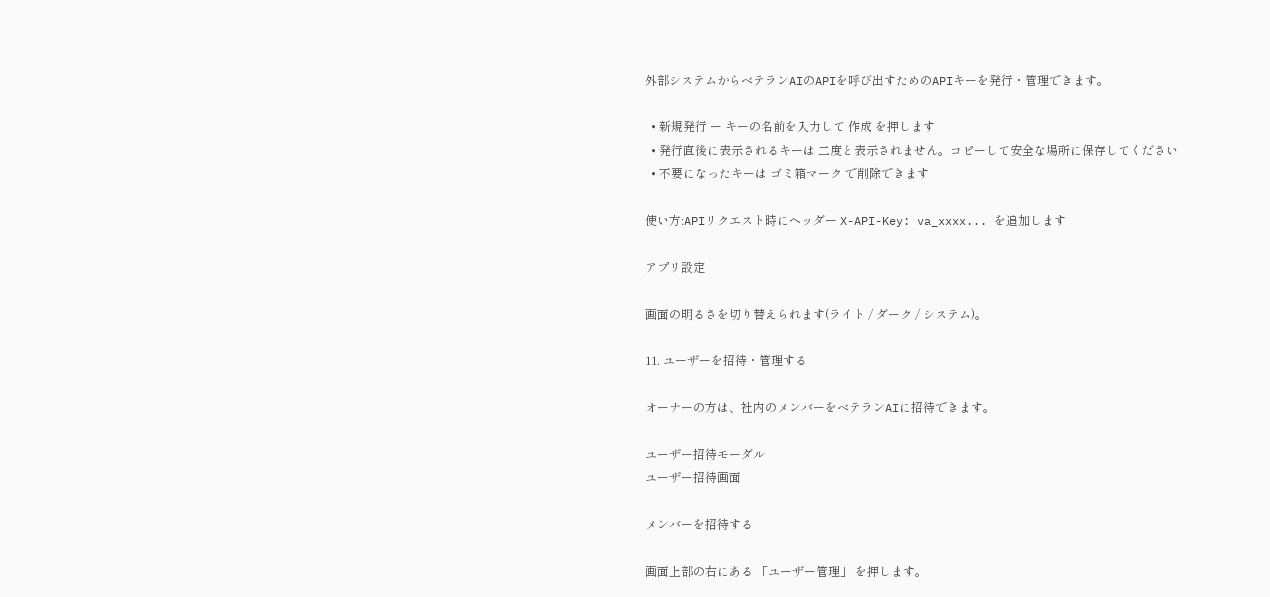外部システムからベテランAIのAPIを呼び出すためのAPIキーを発行・管理できます。

  • 新規発行 ー キーの名前を入力して 作成 を押します
  • 発行直後に表示されるキーは 二度と表示されません。コピーして安全な場所に保存してください
  • 不要になったキーは ゴミ箱マーク で削除できます

使い方:APIリクエスト時にヘッダー X-API-Key: va_xxxx... を追加します

アプリ設定

画面の明るさを切り替えられます(ライト / ダーク / システム)。

11. ユーザーを招待・管理する

オーナーの方は、社内のメンバーをベテランAIに招待できます。

ユーザー招待モーダル
ユーザー招待画面

メンバーを招待する

画面上部の右にある 「ユーザー管理」 を押します。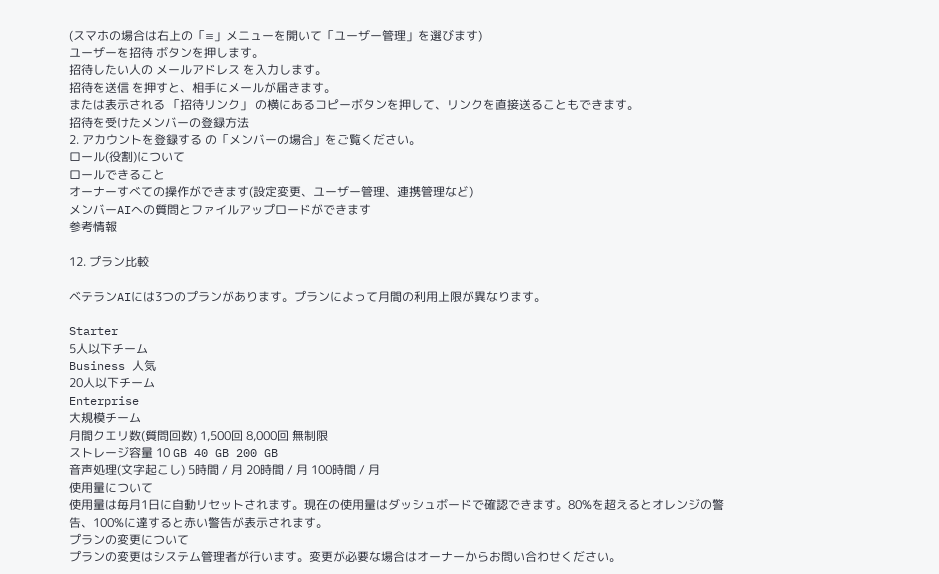(スマホの場合は右上の「≡」メニューを開いて「ユーザー管理」を選びます)
ユーザーを招待 ボタンを押します。
招待したい人の メールアドレス を入力します。
招待を送信 を押すと、相手にメールが届きます。
または表示される 「招待リンク」 の横にあるコピーボタンを押して、リンクを直接送ることもできます。
招待を受けたメンバーの登録方法
2. アカウントを登録する の「メンバーの場合」をご覧ください。
ロール(役割)について
ロールできること
オーナーすべての操作ができます(設定変更、ユーザー管理、連携管理など)
メンバーAIへの質問とファイルアップロードができます
参考情報

12. プラン比較

ベテランAIには3つのプランがあります。プランによって月間の利用上限が異なります。

Starter
5人以下チーム
Business 人気
20人以下チーム
Enterprise
大規模チーム
月間クエリ数(質問回数) 1,500回 8,000回 無制限
ストレージ容量 10 GB 40 GB 200 GB
音声処理(文字起こし) 5時間 / 月 20時間 / 月 100時間 / 月
使用量について
使用量は毎月1日に自動リセットされます。現在の使用量はダッシュボードで確認できます。80%を超えるとオレンジの警告、100%に達すると赤い警告が表示されます。
プランの変更について
プランの変更はシステム管理者が行います。変更が必要な場合はオーナーからお問い合わせください。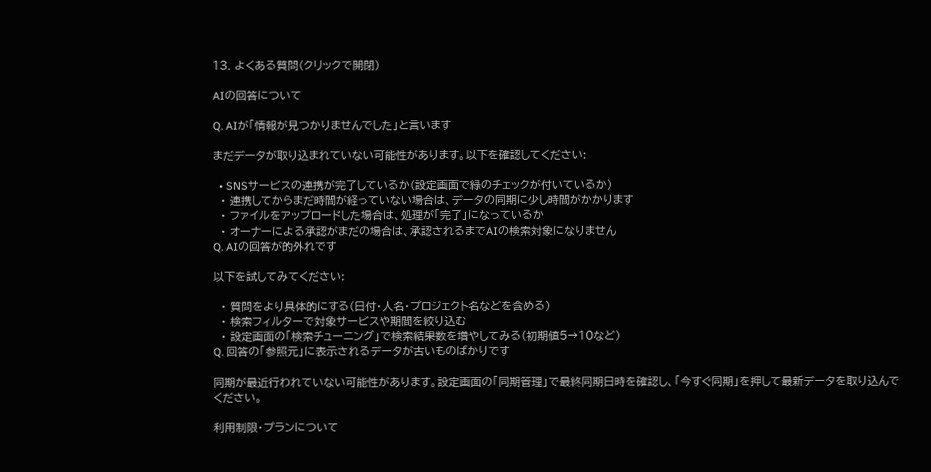13. よくある質問(クリックで開閉)

AIの回答について

Q. AIが「情報が見つかりませんでした」と言います

まだデータが取り込まれていない可能性があります。以下を確認してください:

  • SNSサービスの連携が完了しているか(設定画面で緑のチェックが付いているか)
  • 連携してからまだ時間が経っていない場合は、データの同期に少し時間がかかります
  • ファイルをアップロードした場合は、処理が「完了」になっているか
  • オーナーによる承認がまだの場合は、承認されるまでAIの検索対象になりません
Q. AIの回答が的外れです

以下を試してみてください:

  • 質問をより具体的にする(日付・人名・プロジェクト名などを含める)
  • 検索フィルターで対象サービスや期間を絞り込む
  • 設定画面の「検索チューニング」で検索結果数を増やしてみる(初期値5→10など)
Q. 回答の「参照元」に表示されるデータが古いものばかりです

同期が最近行われていない可能性があります。設定画面の「同期管理」で最終同期日時を確認し、「今すぐ同期」を押して最新データを取り込んでください。

利用制限・プランについて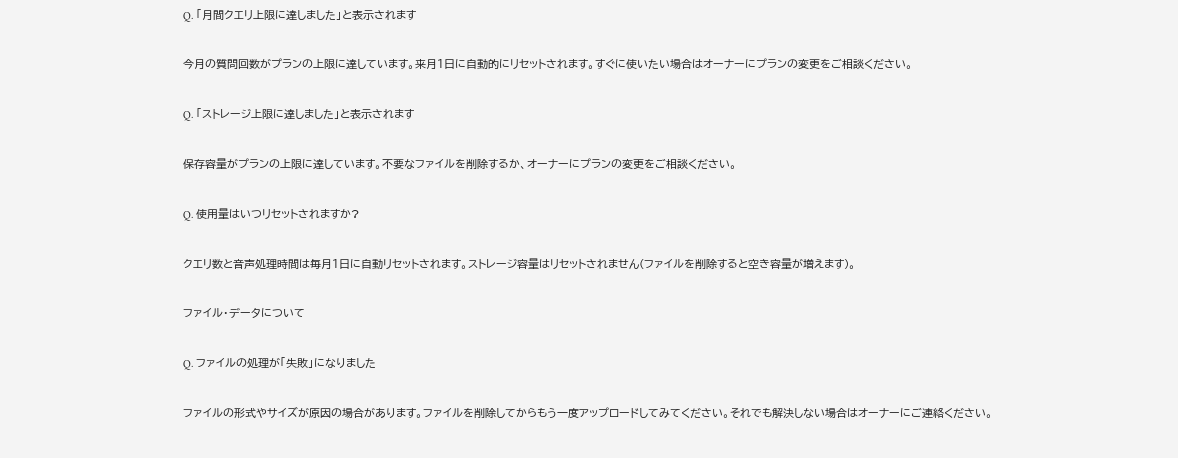Q. 「月間クエリ上限に達しました」と表示されます

今月の質問回数がプランの上限に達しています。来月1日に自動的にリセットされます。すぐに使いたい場合はオーナーにプランの変更をご相談ください。

Q. 「ストレージ上限に達しました」と表示されます

保存容量がプランの上限に達しています。不要なファイルを削除するか、オーナーにプランの変更をご相談ください。

Q. 使用量はいつリセットされますか?

クエリ数と音声処理時間は毎月1日に自動リセットされます。ストレージ容量はリセットされません(ファイルを削除すると空き容量が増えます)。

ファイル・データについて

Q. ファイルの処理が「失敗」になりました

ファイルの形式やサイズが原因の場合があります。ファイルを削除してからもう一度アップロードしてみてください。それでも解決しない場合はオーナーにご連絡ください。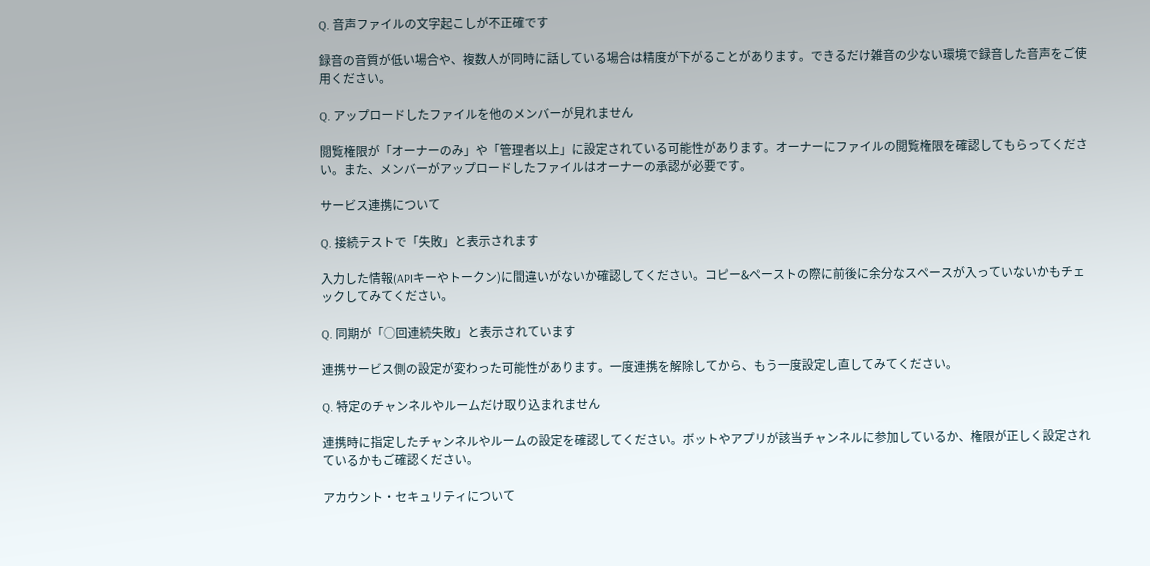Q. 音声ファイルの文字起こしが不正確です

録音の音質が低い場合や、複数人が同時に話している場合は精度が下がることがあります。できるだけ雑音の少ない環境で録音した音声をご使用ください。

Q. アップロードしたファイルを他のメンバーが見れません

閲覧権限が「オーナーのみ」や「管理者以上」に設定されている可能性があります。オーナーにファイルの閲覧権限を確認してもらってください。また、メンバーがアップロードしたファイルはオーナーの承認が必要です。

サービス連携について

Q. 接続テストで「失敗」と表示されます

入力した情報(APIキーやトークン)に間違いがないか確認してください。コピー&ペーストの際に前後に余分なスペースが入っていないかもチェックしてみてください。

Q. 同期が「○回連続失敗」と表示されています

連携サービス側の設定が変わった可能性があります。一度連携を解除してから、もう一度設定し直してみてください。

Q. 特定のチャンネルやルームだけ取り込まれません

連携時に指定したチャンネルやルームの設定を確認してください。ボットやアプリが該当チャンネルに参加しているか、権限が正しく設定されているかもご確認ください。

アカウント・セキュリティについて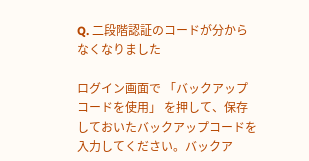Q. 二段階認証のコードが分からなくなりました

ログイン画面で 「バックアップコードを使用」 を押して、保存しておいたバックアップコードを入力してください。バックア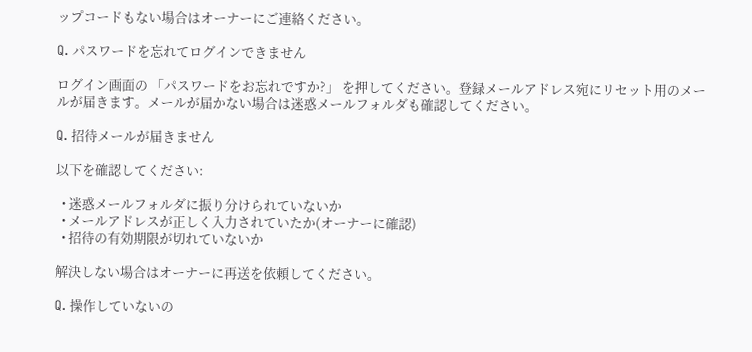ップコードもない場合はオーナーにご連絡ください。

Q. パスワードを忘れてログインできません

ログイン画面の 「パスワードをお忘れですか?」 を押してください。登録メールアドレス宛にリセット用のメールが届きます。メールが届かない場合は迷惑メールフォルダも確認してください。

Q. 招待メールが届きません

以下を確認してください:

  • 迷惑メールフォルダに振り分けられていないか
  • メールアドレスが正しく入力されていたか(オーナーに確認)
  • 招待の有効期限が切れていないか

解決しない場合はオーナーに再送を依頼してください。

Q. 操作していないの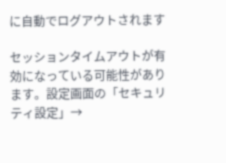に自動でログアウトされます

セッションタイムアウトが有効になっている可能性があります。設定画面の「セキュリティ設定」→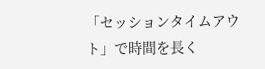「セッションタイムアウト」で時間を長く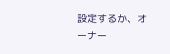設定するか、オーナー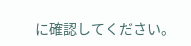に確認してください。